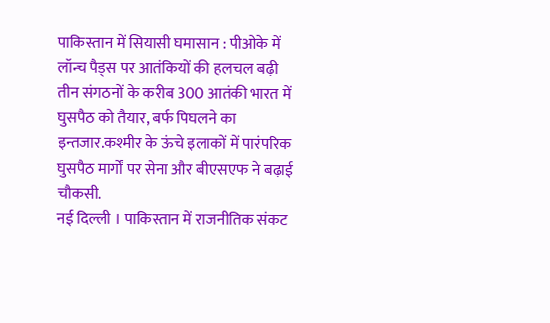पाकिस्तान में सियासी घमासान : पीओके में लॉन्च पैड्स पर आतंकियों की हलचल बढ़ी
तीन संगठनों के करीब 300 आतंकी भारत में घुसपैठ को तैयार, बर्फ पिघलने का इन्तजार.कश्मीर के ऊंचे इलाकों में पारंपरिक घुसपैठ मार्गों पर सेना और बीएसएफ ने बढ़ाई चौकसी.
नई दिल्ली । पाकिस्तान में राजनीतिक संकट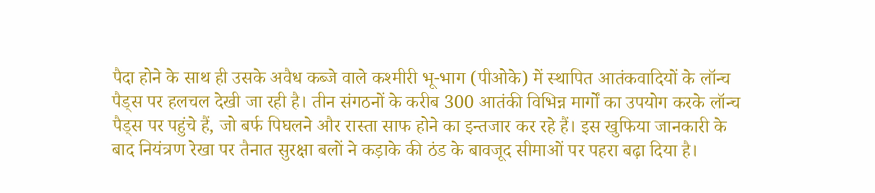पैदा होने के साथ ही उसके अवैध कब्जे वाले कश्मीरी भू-भाग (पीओके) में स्थापित आतंकवादियों के लॉन्च पैड्स पर हलचल देखी जा रही है। तीन संगठनों के करीब 300 आतंकी विभिन्न मार्गों का उपयोग करके लॉन्च पैड्स पर पहुंचे हैं, जो बर्फ पिघलने और रास्ता साफ होने का इन्तजार कर रहे हैं। इस खुफिया जानकारी के बाद नियंत्रण रेखा पर तैनात सुरक्षा बलों ने कड़ाके की ठंड के बावजूद सीमाओं पर पहरा बढ़ा दिया है।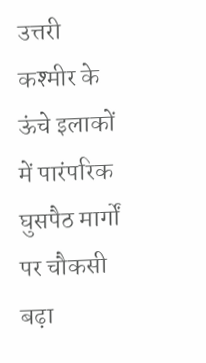उत्तरी कश्मीर के ऊंचे इलाकों में पारंपरिक घुसपैठ मार्गों पर चौकसी बढ़ा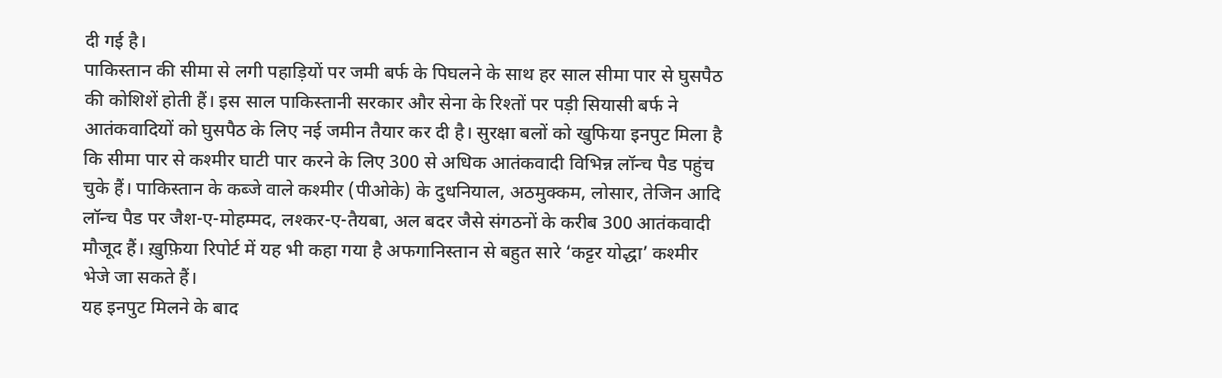दी गई है।
पाकिस्तान की सीमा से लगी पहाड़ियों पर जमी बर्फ के पिघलने के साथ हर साल सीमा पार से घुसपैठ की कोशिशें होती हैं। इस साल पाकिस्तानी सरकार और सेना के रिश्तों पर पड़ी सियासी बर्फ ने आतंकवादियों को घुसपैठ के लिए नई जमीन तैयार कर दी है। सुरक्षा बलों को खुफिया इनपुट मिला है कि सीमा पार से कश्मीर घाटी पार करने के लिए 300 से अधिक आतंकवादी विभिन्न लॉन्च पैड पहुंच चुके हैं। पाकिस्तान के कब्जे वाले कश्मीर (पीओके) के दुधनियाल, अठमुक्कम, लोसार, तेजिन आदि लॉन्च पैड पर जैश-ए-मोहम्मद, लश्कर-ए-तैयबा, अल बदर जैसे संगठनों के करीब 300 आतंकवादी मौजूद हैं। ख़ुफ़िया रिपोर्ट में यह भी कहा गया है अफगानिस्तान से बहुत सारे ‘कट्टर योद्धा’ कश्मीर भेजे जा सकते हैं।
यह इनपुट मिलने के बाद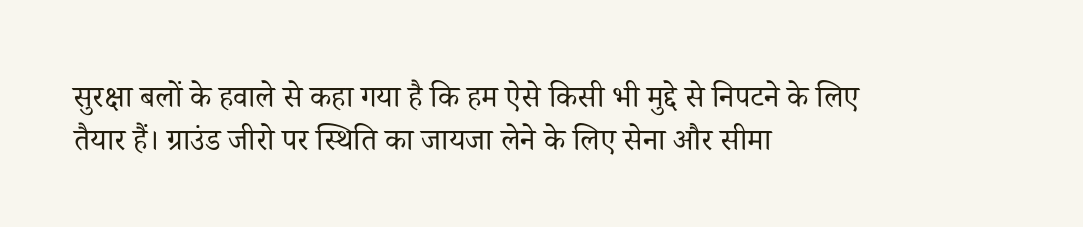सुरक्षा बलों के हवाले से कहा गया है कि हम ऐसे किसी भी मुद्दे से निपटने के लिए तैयार हैं। ग्राउंड जीरो पर स्थिति का जायजा लेने के लिए सेना और सीमा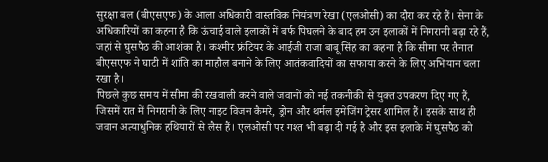सुरक्षा बल (बीएसएफ) के आला अधिकारी वास्तविक नियंत्रण रेखा (एलओसी) का दौरा कर रहे हैं। सेना के अधिकारियों का कहना है कि ऊंचाई वाले इलाकों में बर्फ पिघलने के बाद हम उन इलाकों में निगरानी बढ़ा रहे हैं, जहां से घुसपैठ की आशंका है। कश्मीर फ्रंटियर के आईजी राजा बाबू सिंह का कहना है कि सीमा पर तैनात बीएसएफ ने घाटी में शांति का माहौल बनाने के लिए आतंकवादियों का सफाया करने के लिए अभियान चला रखा है।
पिछले कुछ समय में सीमा की रखवाली करने वाले जवानों को नई तकनीकी से युक्त उपकरण दिए गए हैं, जिसमें रात में निगरानी के लिए नाइट विजन कैमरे, ड्रोन और थर्मल इमेजिंग ट्रेसर शामिल हैं। इसके साथ ही जवान अत्याधुनिक हथियारों से लैस हैं। एलओसी पर गश्त भी बढ़ा दी गई है और इस इलाके में घुसपैठ को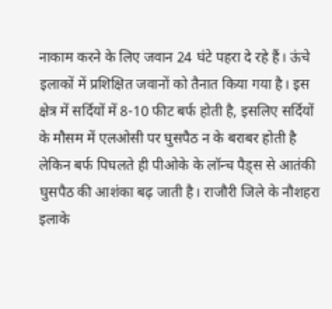नाकाम करने के लिए जवान 24 घंटे पहरा दे रहे हैं। ऊंचे इलाकों में प्रशिक्षित जवानों को तैनात किया गया है। इस क्षेत्र में सर्दियों में 8-10 फीट बर्फ होती है, इसलिए सर्दियों के मौसम में एलओसी पर घुसपैठ न के बराबर होती है लेकिन बर्फ पिघलते ही पीओके के लॉन्च पैड्स से आतंकी घुसपैठ की आशंका बढ़ जाती है। राजौरी जिले के नौशहरा इलाके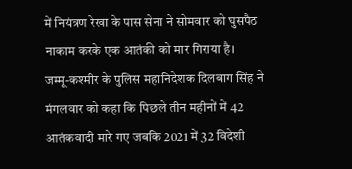में नियंत्रण रेखा के पास सेना ने सोमवार को घुसपैठ नाकाम करके एक आतंकी को मार गिराया है।
जम्मू-कश्मीर के पुलिस महानिदेशक दिलबाग सिंह ने मंगलवार को कहा कि पिछले तीन महीनों में 42 आतंकवादी मारे गए जबकि 2021 में 32 विदेशी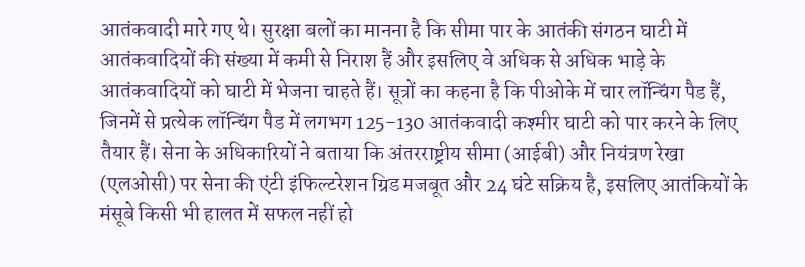आतंकवादी मारे गए थे। सुरक्षा बलों का मानना है कि सीमा पार के आतंकी संगठन घाटी में आतंकवादियों की संख्या में कमी से निराश हैं और इसलिए वे अधिक से अधिक भाड़े के आतंकवादियों को घाटी में भेजना चाहते हैं। सूत्रों का कहना है कि पीओके में चार लॉन्चिंग पैड हैं, जिनमें से प्रत्येक लॉन्चिंग पैड में लगभग 125-130 आतंकवादी कश्मीर घाटी को पार करने के लिए तैयार हैं। सेना के अधिकारियों ने बताया कि अंतरराष्ट्रीय सीमा (आईबी) और नियंत्रण रेखा (एलओसी) पर सेना की एंटी इंफिल्टरेशन ग्रिड मजबूत और 24 घंटे सक्रिय है, इसलिए आतंकियों के मंसूबे किसी भी हालत में सफल नहीं हो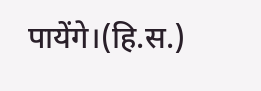पायेंगे।(हि.स.)